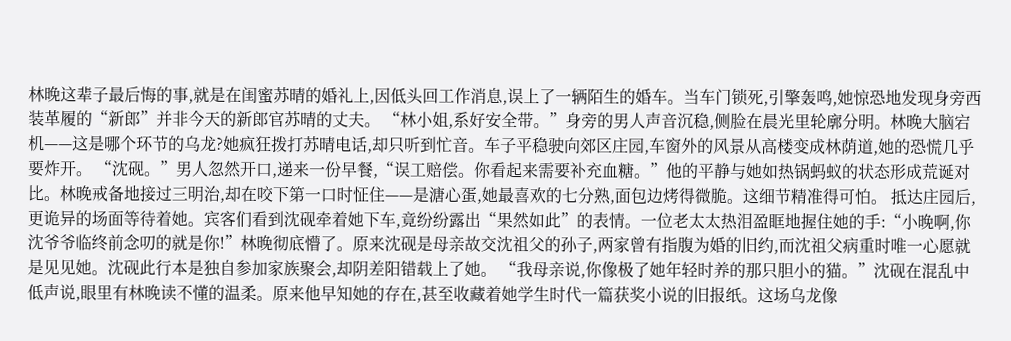林晚这辈子最后悔的事,就是在闺蜜苏晴的婚礼上,因低头回工作消息,误上了一辆陌生的婚车。当车门锁死,引擎轰鸣,她惊恐地发现身旁西装革履的“新郎”并非今天的新郎官苏晴的丈夫。 “林小姐,系好安全带。”身旁的男人声音沉稳,侧脸在晨光里轮廓分明。林晚大脑宕机——这是哪个环节的乌龙?她疯狂拨打苏晴电话,却只听到忙音。车子平稳驶向郊区庄园,车窗外的风景从高楼变成林荫道,她的恐慌几乎要炸开。 “沈砚。”男人忽然开口,递来一份早餐,“误工赔偿。你看起来需要补充血糖。”他的平静与她如热锅蚂蚁的状态形成荒诞对比。林晚戒备地接过三明治,却在咬下第一口时怔住——是溏心蛋,她最喜欢的七分熟,面包边烤得微脆。这细节精准得可怕。 抵达庄园后,更诡异的场面等待着她。宾客们看到沈砚牵着她下车,竟纷纷露出“果然如此”的表情。一位老太太热泪盈眶地握住她的手:“小晚啊,你沈爷爷临终前念叨的就是你!”林晚彻底懵了。原来沈砚是母亲故交沈祖父的孙子,两家曾有指腹为婚的旧约,而沈祖父病重时唯一心愿就是见见她。沈砚此行本是独自参加家族聚会,却阴差阳错载上了她。 “我母亲说,你像极了她年轻时养的那只胆小的猫。”沈砚在混乱中低声说,眼里有林晚读不懂的温柔。原来他早知她的存在,甚至收藏着她学生时代一篇获奖小说的旧报纸。这场乌龙像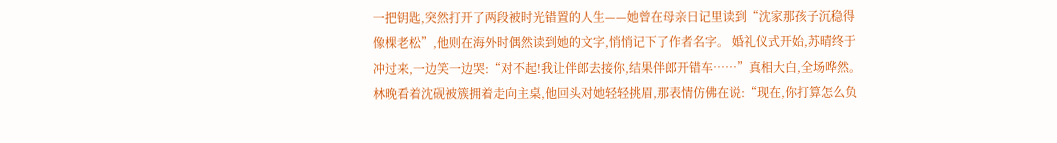一把钥匙,突然打开了两段被时光错置的人生——她曾在母亲日记里读到“沈家那孩子沉稳得像棵老松”,他则在海外时偶然读到她的文字,悄悄记下了作者名字。 婚礼仪式开始,苏晴终于冲过来,一边笑一边哭:“对不起!我让伴郎去接你,结果伴郎开错车……”真相大白,全场哗然。林晚看着沈砚被簇拥着走向主桌,他回头对她轻轻挑眉,那表情仿佛在说:“现在,你打算怎么负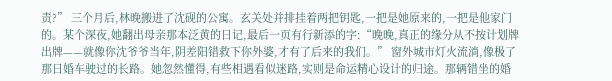责?” 三个月后,林晚搬进了沈砚的公寓。玄关处并排挂着两把钥匙,一把是她原来的,一把是他家门的。某个深夜,她翻出母亲那本泛黄的日记,最后一页有行新添的字:“晚晚,真正的缘分从不按计划牌出牌——就像你沈爷爷当年,阴差阳错救下你外婆,才有了后来的我们。” 窗外城市灯火流淌,像极了那日婚车驶过的长路。她忽然懂得,有些相遇看似迷路,实则是命运精心设计的归途。那辆错坐的婚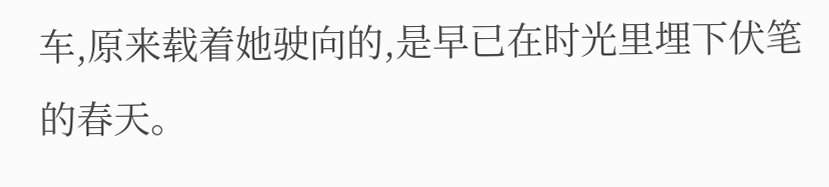车,原来载着她驶向的,是早已在时光里埋下伏笔的春天。